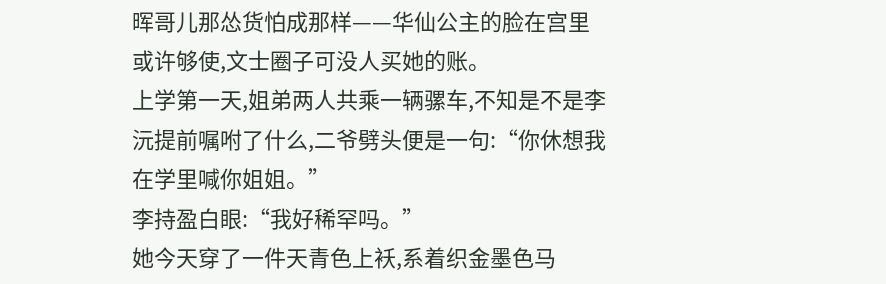晖哥儿那怂货怕成那样——华仙公主的脸在宫里或许够使,文士圈子可没人买她的账。
上学第一天,姐弟两人共乘一辆骡车,不知是不是李沅提前嘱咐了什么,二爷劈头便是一句:“你休想我在学里喊你姐姐。”
李持盈白眼:“我好稀罕吗。”
她今天穿了一件天青色上袄,系着织金墨色马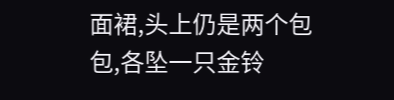面裙,头上仍是两个包包,各坠一只金铃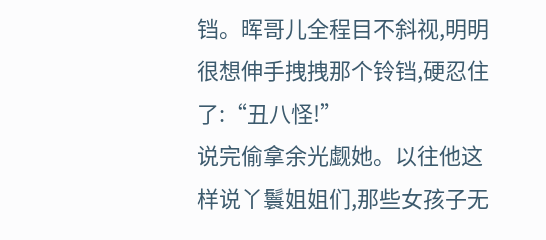铛。晖哥儿全程目不斜视,明明很想伸手拽拽那个铃铛,硬忍住了:“丑八怪!”
说完偷拿余光觑她。以往他这样说丫鬟姐姐们,那些女孩子无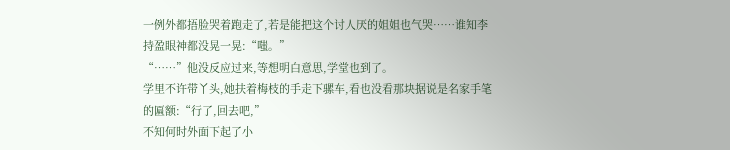一例外都捂脸哭着跑走了,若是能把这个讨人厌的姐姐也气哭……谁知李持盈眼神都没晃一晃:“嗤。”
“……”他没反应过来,等想明白意思,学堂也到了。
学里不许带丫头,她扶着梅枝的手走下骡车,看也没看那块据说是名家手笔的匾额:“行了,回去吧,”
不知何时外面下起了小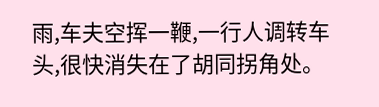雨,车夫空挥一鞭,一行人调转车头,很快消失在了胡同拐角处。